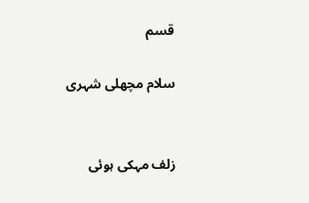قسم

سلام مچھلی شہری


زلف مہکی ہوئی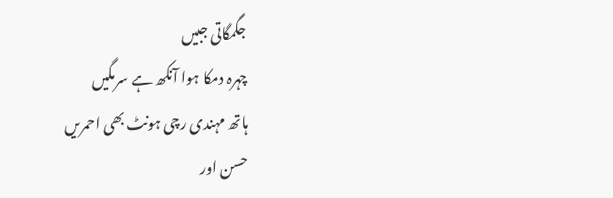جگمگاتی جبیں
چہرہ دمکا ہوا آنکھ ہے سرمگیں
ہاتھ مہندی رچی ہونٹ بھی احمریں
حسن اور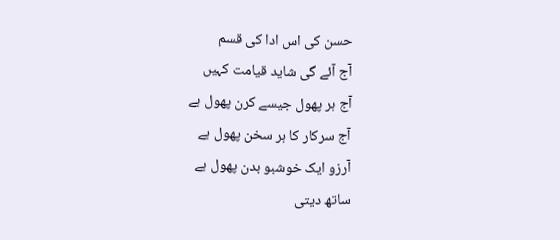حسن کی اس ادا کی قسم
آج آئے گی شاید قیامت کہیں
آج ہر پھول جیسے کرن پھول ہے
آج سرکار کا ہر سخن پھول ہے
آرزو ایک خوشبو بدن پھول ہے
ساتھ دیتی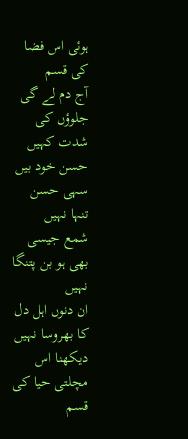ہوئی اس فضا کی قسم
آج دم لے گی جلوؤں کی شدت کہیں
حسن خود بیں سہی حسن تنہا نہیں
شمع جیسی بھی ہو بن پتنگا نہیں
ان دنوں اہل دل کا بھروسا نہیں
دیکھنا اس مچلتی حیا کی قسم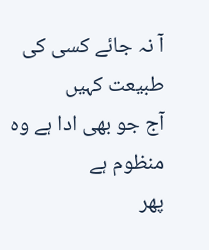آ نہ جائے کسی کی طبیعت کہیں
آج جو بھی ادا ہے وہ منظوم ہے
پھر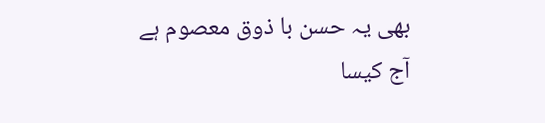بھی یہ حسن با ذوق معصوم ہے
آج کیسا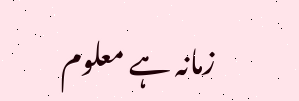زمانہ ہے معلوم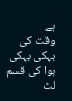ہے
وقت کی بہکی بہکی ہوا کی قسم
لٹ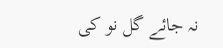نہ جائے گل نو کی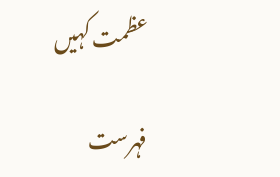عظمت کہیں

فہرست